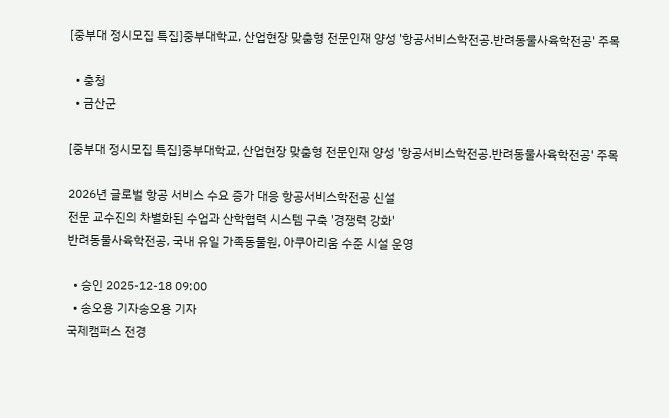[중부대 정시모집 특집]중부대학교, 산업현장 맞춤형 전문인재 양성 '항공서비스학전공.반려동물사육학전공' 주목

  • 충청
  • 금산군

[중부대 정시모집 특집]중부대학교, 산업현장 맞춤형 전문인재 양성 '항공서비스학전공.반려동물사육학전공' 주목

2026년 글로벌 항공 서비스 수요 증가 대응 항공서비스학전공 신설
전문 교수진의 차별화된 수업과 산학협력 시스템 구축 '경쟁력 강화'
반려동물사육학전공, 국내 유일 가족동물원, 아쿠아리움 수준 시설 운영

  • 승인 2025-12-18 09:00
  • 송오용 기자송오용 기자
국제캠퍼스 전경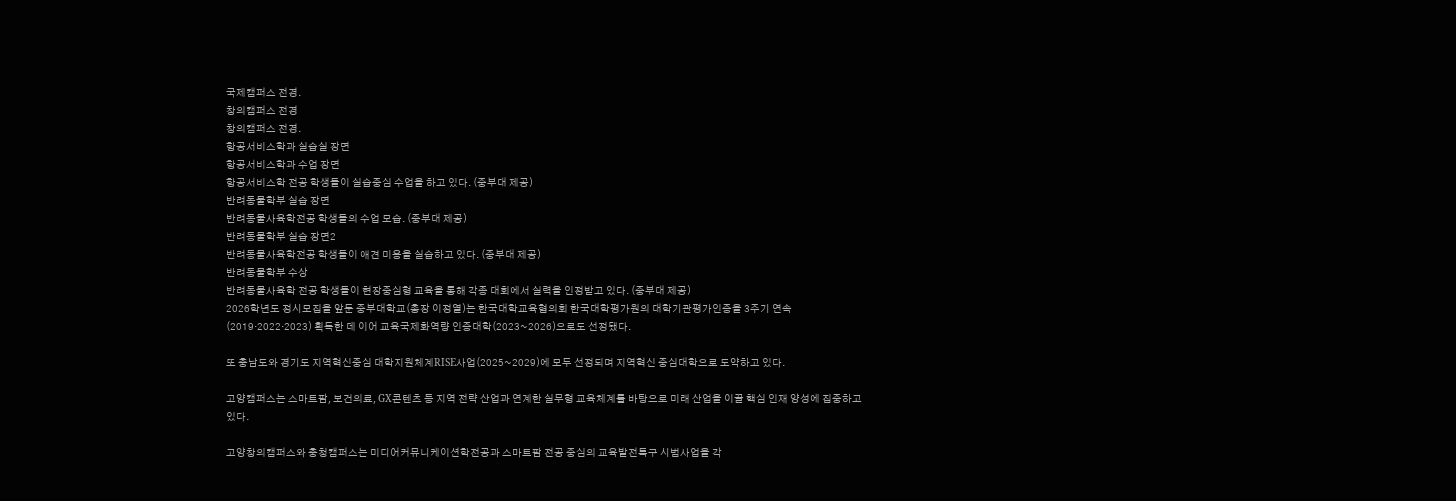국제캠퍼스 전경.
창의캠퍼스 전경
창의캠퍼스 전경.
항공서비스학과 실습실 장면
항공서비스학과 수업 장면
항공서비스학 전공 학생들이 실습중심 수업을 하고 있다. (중부대 제공)
반려동물학부 실습 장면
반려동물사육학전공 학생들의 수업 모습. (중부대 제공)
반려동물학부 실습 장면2
반려동물사육학전공 학생들이 애견 미용을 실습하고 있다. (중부대 제공)
반려동물학부 수상
반려동물사육학 전공 학생들이 현장중심형 교육을 통해 각종 대회에서 실력을 인정받고 있다. (중부대 제공)
2026학년도 정시모집을 앞둔 중부대학교(총장 이정열)는 한국대학교육협의회 한국대학평가원의 대학기관평가인증을 3주기 연속(2019·2022·2023) 획득한 데 이어 교육국제화역량 인증대학(2023~2026)으로도 선정됐다.

또 충남도와 경기도 지역혁신중심 대학지원체계RISE사업(2025~2029)에 모두 선정되며 지역혁신 중심대학으로 도약하고 있다.

고양캠퍼스는 스마트팜, 보건의료, GX콘텐츠 등 지역 전략 산업과 연계한 실무형 교육체계를 바탕으로 미래 산업을 이끌 핵심 인재 양성에 집중하고 있다.

고양창의캠퍼스와 충청캠퍼스는 미디어커뮤니케이션학전공과 스마트팜 전공 중심의 교육발전특구 시범사업을 각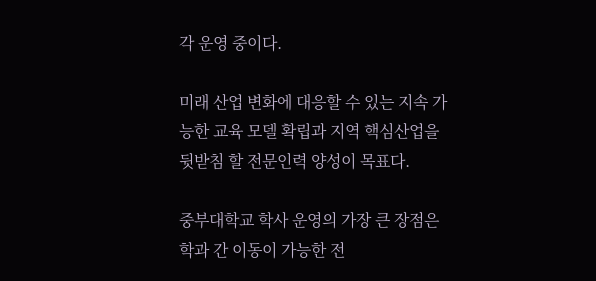각 운영 중이다.

미래 산업 변화에 대응할 수 있는 지속 가능한 교육 모델 확립과 지역 핵심산업을 뒷받침 할 전문인력 양성이 목표다.

중부대학교 학사 운영의 가장 큰 장점은 학과 간 이동이 가능한 전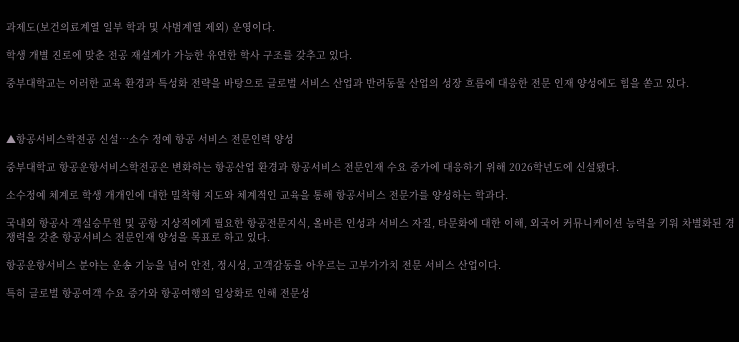과제도(보건의료계열 일부 학과 및 사범계열 제외) 운영이다.

학생 개별 진로에 맞춘 전공 재설계가 가능한 유연한 학사 구조를 갖추고 있다.

중부대학교는 이러한 교육 환경과 특성화 전략을 바탕으로 글로벌 서비스 산업과 반려동물 산업의 성장 흐름에 대응한 전문 인재 양성에도 힘을 쏟고 있다.



▲항공서비스학전공 신설…소수 정예 항공 서비스 전문인력 양성

중부대학교 항공운항서비스학전공은 변화하는 항공산업 환경과 항공서비스 전문인재 수요 증가에 대응하기 위해 2026학년도에 신설됐다.

소수정예 체계로 학생 개개인에 대한 밀착형 지도와 체계적인 교육을 통해 항공서비스 전문가를 양성하는 학과다.

국내외 항공사 객실승무원 및 공항 지상직에게 필요한 항공전문지식, 올바른 인성과 서비스 자질, 타문화에 대한 이해, 외국어 커뮤니케이션 능력을 키워 차별화된 경쟁력을 갖춘 항공서비스 전문인재 양성을 목표로 하고 있다.

항공운항서비스 분야는 운송 기능을 넘어 안전, 정시성, 고객감동을 아우르는 고부가가치 전문 서비스 산업이다.

특히 글로벌 항공여객 수요 증가와 항공여행의 일상화로 인해 전문성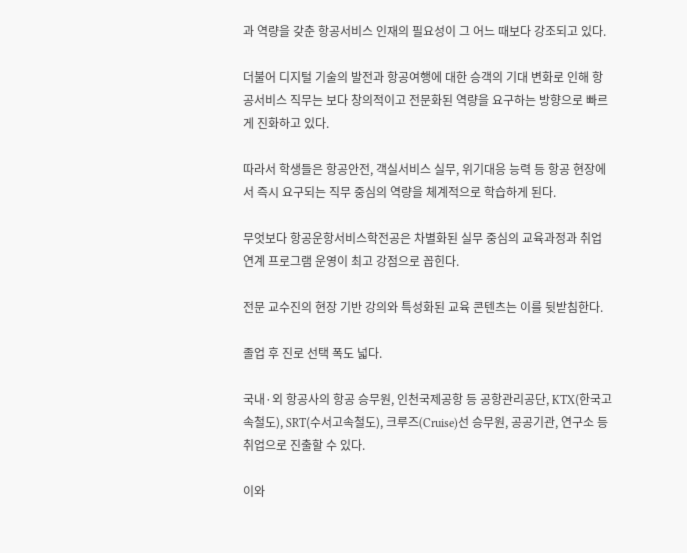과 역량을 갖춘 항공서비스 인재의 필요성이 그 어느 때보다 강조되고 있다.

더불어 디지털 기술의 발전과 항공여행에 대한 승객의 기대 변화로 인해 항공서비스 직무는 보다 창의적이고 전문화된 역량을 요구하는 방향으로 빠르게 진화하고 있다.

따라서 학생들은 항공안전, 객실서비스 실무, 위기대응 능력 등 항공 현장에서 즉시 요구되는 직무 중심의 역량을 체계적으로 학습하게 된다.

무엇보다 항공운항서비스학전공은 차별화된 실무 중심의 교육과정과 취업 연계 프로그램 운영이 최고 강점으로 꼽힌다.

전문 교수진의 현장 기반 강의와 특성화된 교육 콘텐츠는 이를 뒷받침한다.

졸업 후 진로 선택 폭도 넓다.

국내·외 항공사의 항공 승무원, 인천국제공항 등 공항관리공단, KTX(한국고속철도), SRT(수서고속철도), 크루즈(Cruise)선 승무원, 공공기관, 연구소 등 취업으로 진출할 수 있다.

이와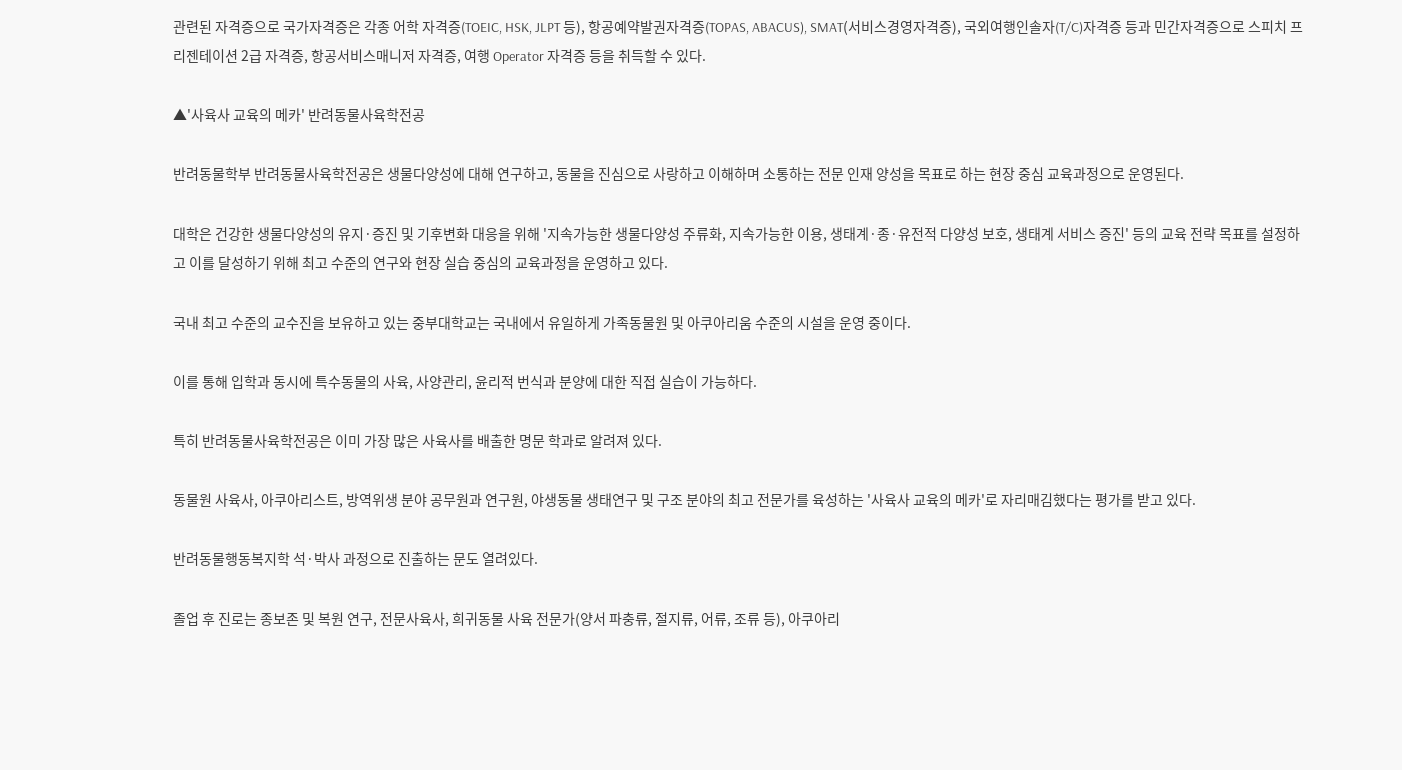관련된 자격증으로 국가자격증은 각종 어학 자격증(TOEIC, HSK, JLPT 등), 항공예약발권자격증(TOPAS, ABACUS), SMAT(서비스경영자격증), 국외여행인솔자(T/C)자격증 등과 민간자격증으로 스피치 프리젠테이션 2급 자격증, 항공서비스매니저 자격증, 여행 Operator 자격증 등을 취득할 수 있다.

▲'사육사 교육의 메카' 반려동물사육학전공

반려동물학부 반려동물사육학전공은 생물다양성에 대해 연구하고, 동물을 진심으로 사랑하고 이해하며 소통하는 전문 인재 양성을 목표로 하는 현장 중심 교육과정으로 운영된다.

대학은 건강한 생물다양성의 유지·증진 및 기후변화 대응을 위해 '지속가능한 생물다양성 주류화, 지속가능한 이용, 생태계·종·유전적 다양성 보호, 생태계 서비스 증진' 등의 교육 전략 목표를 설정하고 이를 달성하기 위해 최고 수준의 연구와 현장 실습 중심의 교육과정을 운영하고 있다.

국내 최고 수준의 교수진을 보유하고 있는 중부대학교는 국내에서 유일하게 가족동물원 및 아쿠아리움 수준의 시설을 운영 중이다.

이를 통해 입학과 동시에 특수동물의 사육, 사양관리, 윤리적 번식과 분양에 대한 직접 실습이 가능하다.

특히 반려동물사육학전공은 이미 가장 많은 사육사를 배출한 명문 학과로 알려져 있다.

동물원 사육사, 아쿠아리스트, 방역위생 분야 공무원과 연구원, 야생동물 생태연구 및 구조 분야의 최고 전문가를 육성하는 '사육사 교육의 메카'로 자리매김했다는 평가를 받고 있다.

반려동물행동복지학 석·박사 과정으로 진출하는 문도 열려있다.

졸업 후 진로는 종보존 및 복원 연구, 전문사육사, 희귀동물 사육 전문가(양서 파충류, 절지류, 어류, 조류 등), 아쿠아리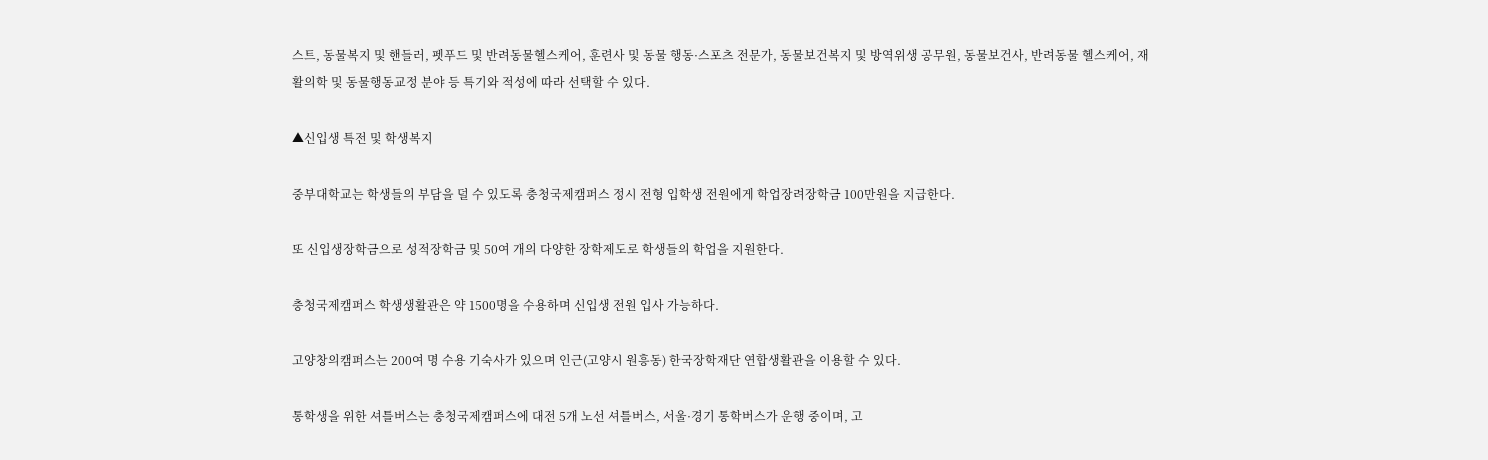스트, 동물복지 및 핸들러, 펫푸드 및 반려동물헬스케어, 훈련사 및 동물 행동·스포츠 전문가, 동물보건복지 및 방역위생 공무원, 동물보건사, 반려동물 헬스케어, 재활의학 및 동물행동교정 분야 등 특기와 적성에 따라 선택할 수 있다.

▲신입생 특전 및 학생복지

중부대학교는 학생들의 부담을 덜 수 있도록 충청국제캠퍼스 정시 전형 입학생 전원에게 학업장려장학금 100만원을 지급한다.

또 신입생장학금으로 성적장학금 및 50여 개의 다양한 장학제도로 학생들의 학업을 지원한다.

충청국제캠퍼스 학생생활관은 약 1500명을 수용하며 신입생 전원 입사 가능하다.

고양창의캠퍼스는 200여 명 수용 기숙사가 있으며 인근(고양시 원흥동) 한국장학재단 연합생활관을 이용할 수 있다.

통학생을 위한 셔틀버스는 충청국제캠퍼스에 대전 5개 노선 셔틀버스, 서울·경기 통학버스가 운행 중이며, 고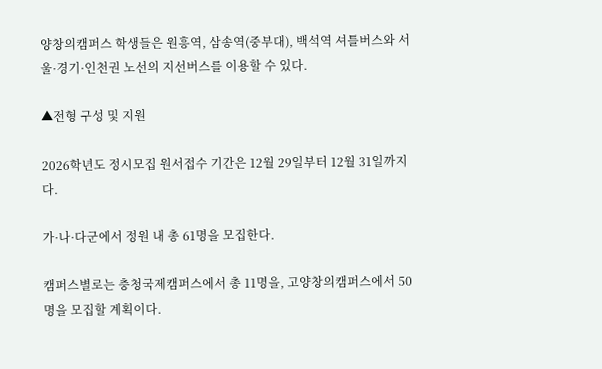양창의캠퍼스 학생들은 원흥역, 삼송역(중부대), 백석역 셔틀버스와 서울·경기·인천권 노선의 지선버스를 이용할 수 있다.

▲전형 구성 및 지원

2026학년도 정시모집 원서접수 기간은 12월 29일부터 12월 31일까지다.

가·나·다군에서 정원 내 총 61명을 모집한다.

캠퍼스별로는 충청국제캠퍼스에서 총 11명을, 고양창의캠퍼스에서 50명을 모집할 계획이다.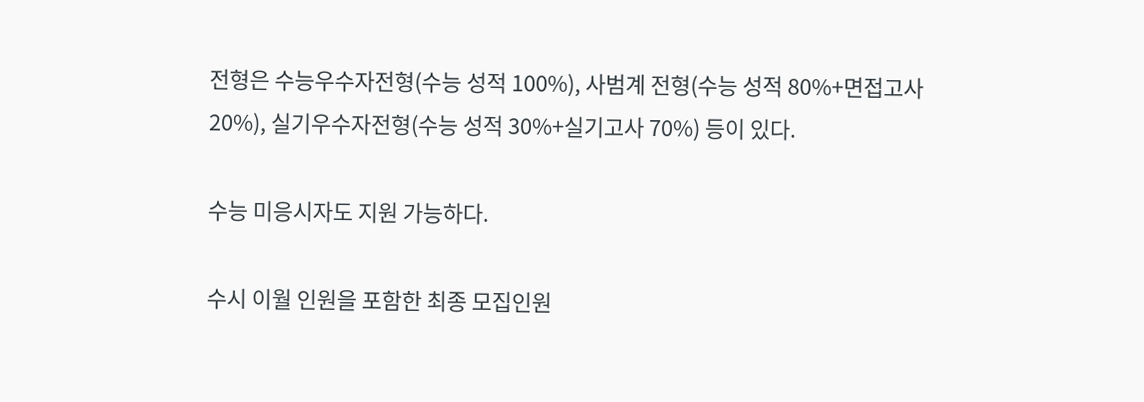전형은 수능우수자전형(수능 성적 100%), 사범계 전형(수능 성적 80%+면접고사 20%), 실기우수자전형(수능 성적 30%+실기고사 70%) 등이 있다.

수능 미응시자도 지원 가능하다.

수시 이월 인원을 포함한 최종 모집인원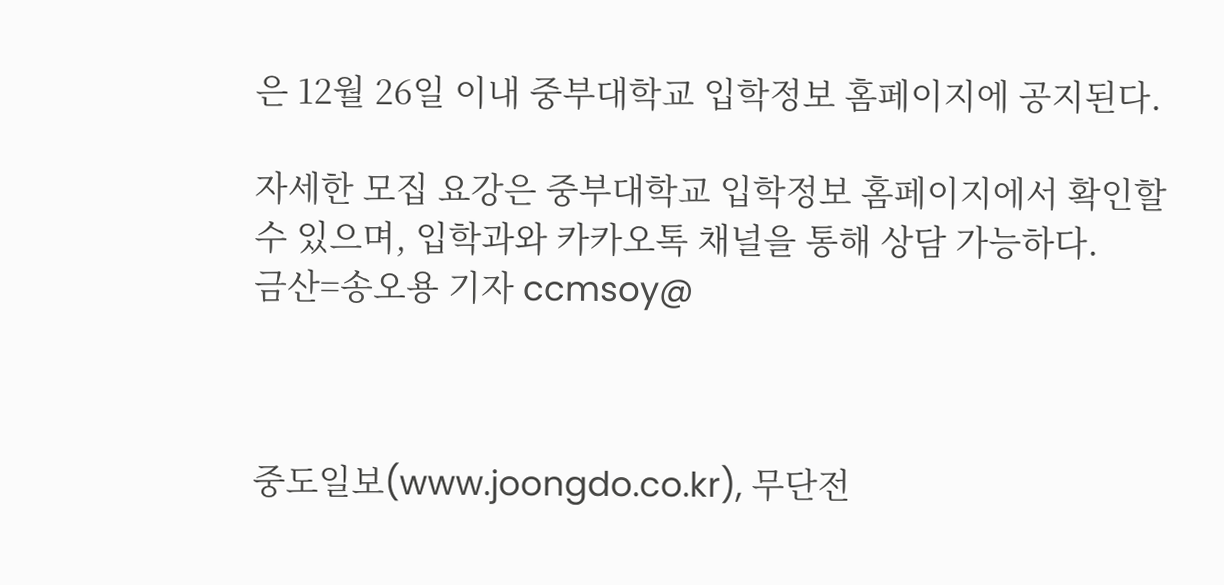은 12월 26일 이내 중부대학교 입학정보 홈페이지에 공지된다.

자세한 모집 요강은 중부대학교 입학정보 홈페이지에서 확인할 수 있으며, 입학과와 카카오톡 채널을 통해 상담 가능하다.
금산=송오용 기자 ccmsoy@



중도일보(www.joongdo.co.kr), 무단전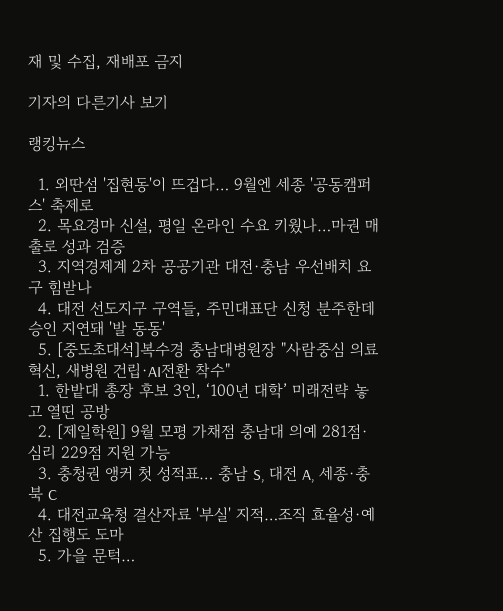재 및 수집, 재배포 금지

기자의 다른기사 보기

랭킹뉴스

  1. 외딴섬 '집현동'이 뜨겁다… 9월엔 세종 '공동캠퍼스' 축제로
  2. 목요경마 신설, 평일 온라인 수요 키웠나…마권 매출로 성과 검증
  3. 지역경제계 2차 공공기관 대전·충남 우선배치 요구 힘받나
  4. 대전 선도지구 구역들, 주민대표단 신청 분주한데 승인 지연돼 '발 동동'
  5. [중도초대석]복수경 충남대병원장 "사람중심 의료혁신, 새병원 건립·AI전환 착수"
  1. 한밭대 총장 후보 3인, ‘100년 대학’ 미래전략 놓고 열띤 공방
  2. [제일학원] 9월 모평 가채점 충남대 의예 281점·심리 229점 지원 가능
  3. 충청권 앵커 첫 성적표… 충남 S, 대전 A, 세종·충북 C
  4. 대전교육청 결산자료 '부실' 지적…조직 효율성·예산 집행도 도마
  5. 가을 문턱…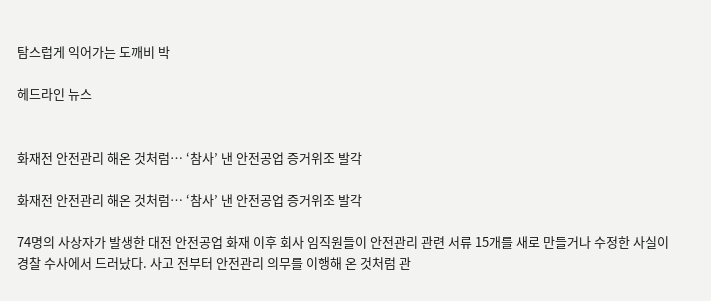탐스럽게 익어가는 도깨비 박

헤드라인 뉴스


화재전 안전관리 해온 것처럼… ‘참사’ 낸 안전공업 증거위조 발각

화재전 안전관리 해온 것처럼… ‘참사’ 낸 안전공업 증거위조 발각

74명의 사상자가 발생한 대전 안전공업 화재 이후 회사 임직원들이 안전관리 관련 서류 15개를 새로 만들거나 수정한 사실이 경찰 수사에서 드러났다. 사고 전부터 안전관리 의무를 이행해 온 것처럼 관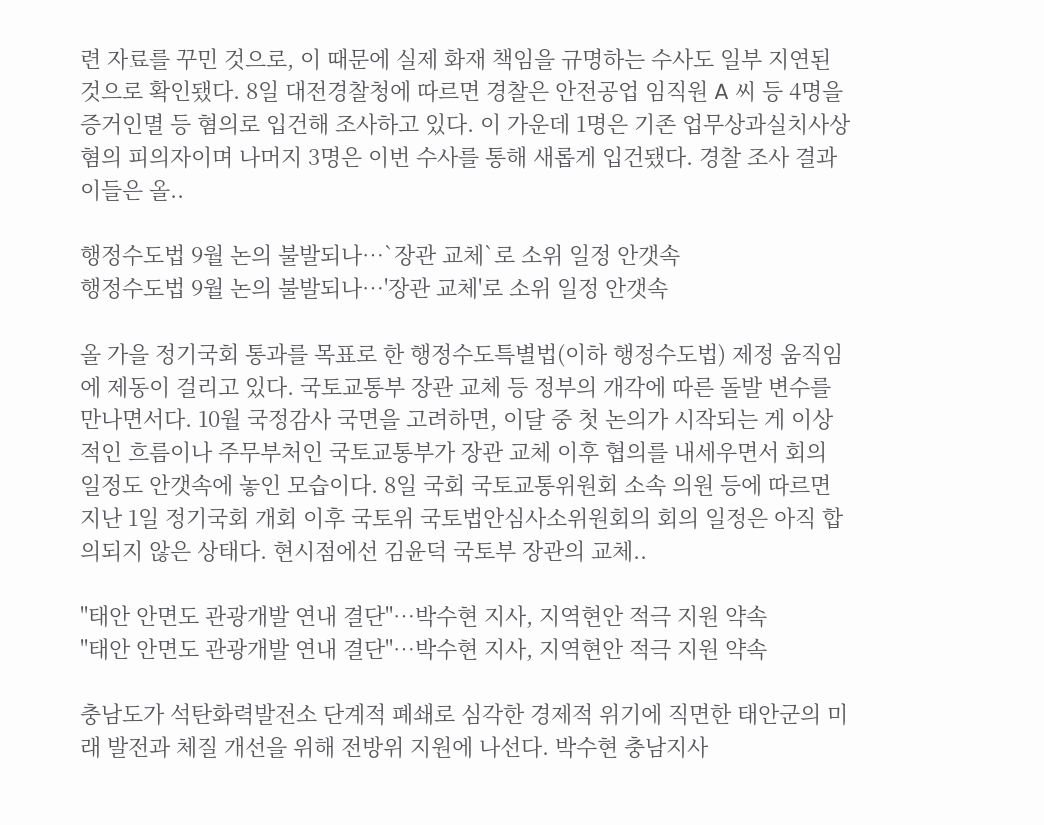련 자료를 꾸민 것으로, 이 때문에 실제 화재 책임을 규명하는 수사도 일부 지연된 것으로 확인됐다. 8일 대전경찰청에 따르면 경찰은 안전공업 임직원 A 씨 등 4명을 증거인멸 등 혐의로 입건해 조사하고 있다. 이 가운데 1명은 기존 업무상과실치사상 혐의 피의자이며 나머지 3명은 이번 수사를 통해 새롭게 입건됐다. 경찰 조사 결과 이들은 올..

행정수도법 9월 논의 불발되나…`장관 교체`로 소위 일정 안갯속
행정수도법 9월 논의 불발되나…'장관 교체'로 소위 일정 안갯속

올 가을 정기국회 통과를 목표로 한 행정수도특별법(이하 행정수도법) 제정 움직임에 제동이 걸리고 있다. 국토교통부 장관 교체 등 정부의 개각에 따른 돌발 변수를 만나면서다. 10월 국정감사 국면을 고려하면, 이달 중 첫 논의가 시작되는 게 이상적인 흐름이나 주무부처인 국토교통부가 장관 교체 이후 협의를 내세우면서 회의 일정도 안갯속에 놓인 모습이다. 8일 국회 국토교통위원회 소속 의원 등에 따르면 지난 1일 정기국회 개회 이후 국토위 국토법안심사소위원회의 회의 일정은 아직 합의되지 않은 상태다. 현시점에선 김윤덕 국토부 장관의 교체..

"태안 안면도 관광개발 연내 결단"…박수현 지사, 지역현안 적극 지원 약속
"태안 안면도 관광개발 연내 결단"…박수현 지사, 지역현안 적극 지원 약속

충남도가 석탄화력발전소 단계적 폐쇄로 심각한 경제적 위기에 직면한 태안군의 미래 발전과 체질 개선을 위해 전방위 지원에 나선다. 박수현 충남지사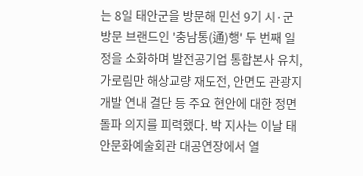는 8일 태안군을 방문해 민선 9기 시·군 방문 브랜드인 '충남통(通)행' 두 번째 일정을 소화하며 발전공기업 통합본사 유치, 가로림만 해상교량 재도전, 안면도 관광지 개발 연내 결단 등 주요 현안에 대한 정면 돌파 의지를 피력했다. 박 지사는 이날 태안문화예술회관 대공연장에서 열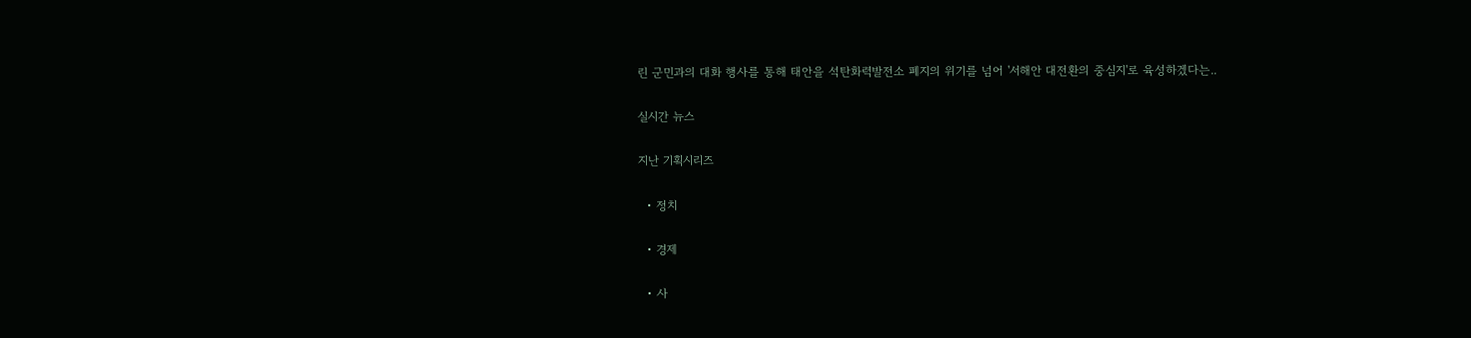린 군민과의 대화 행사를 통해 태안을 석탄화력발전소 폐지의 위기를 넘어 '서해안 대전환의 중심지'로 육성하겠다는..

실시간 뉴스

지난 기획시리즈

  • 정치

  • 경제

  • 사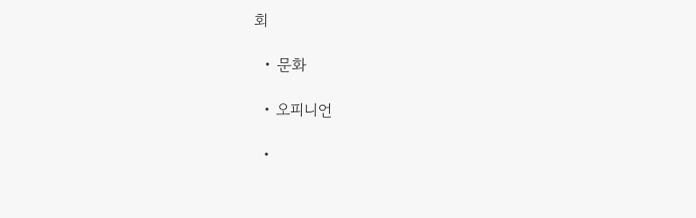회

  • 문화

  • 오피니언

  •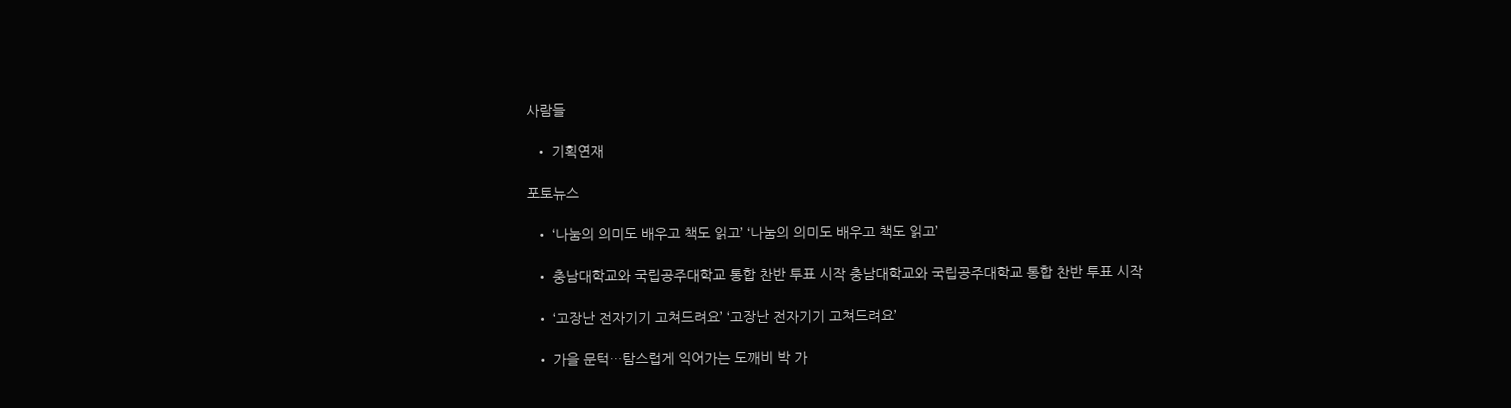사람들

  • 기획연재

포토뉴스

  • ‘나눔의 의미도 배우고 책도 읽고’ ‘나눔의 의미도 배우고 책도 읽고’

  • 충남대학교와 국립공주대학교 통합 찬반 투표 시작 충남대학교와 국립공주대학교 통합 찬반 투표 시작

  • ‘고장난 전자기기 고쳐드려요’ ‘고장난 전자기기 고쳐드려요’

  • 가을 문턱…탐스럽게 익어가는 도깨비 박 가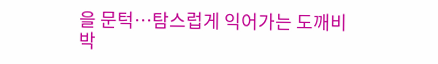을 문턱…탐스럽게 익어가는 도깨비 박